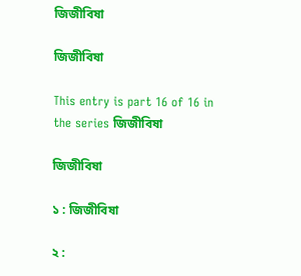জিজীবিষা

জিজীবিষা

This entry is part 16 of 16 in the series জিজীবিষা

জিজীবিষা

১ : জিজীবিষা

২ :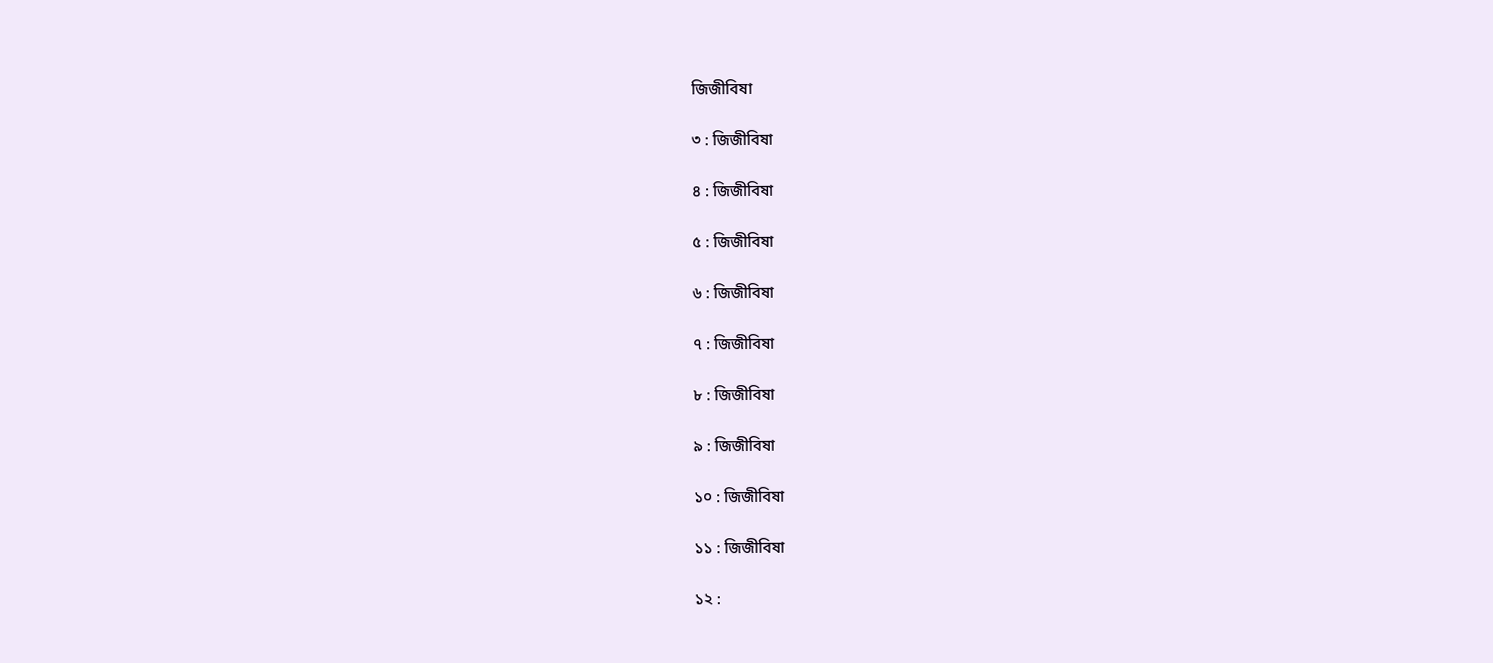জিজীবিষা

৩ : জিজীবিষা

৪ : জিজীবিষা

৫ : জিজীবিষা

৬ : জিজীবিষা

৭ : জিজীবিষা

৮ : জিজীবিষা

৯ : জিজীবিষা

১০ : জিজীবিষা

১১ : জিজীবিষা

১২ :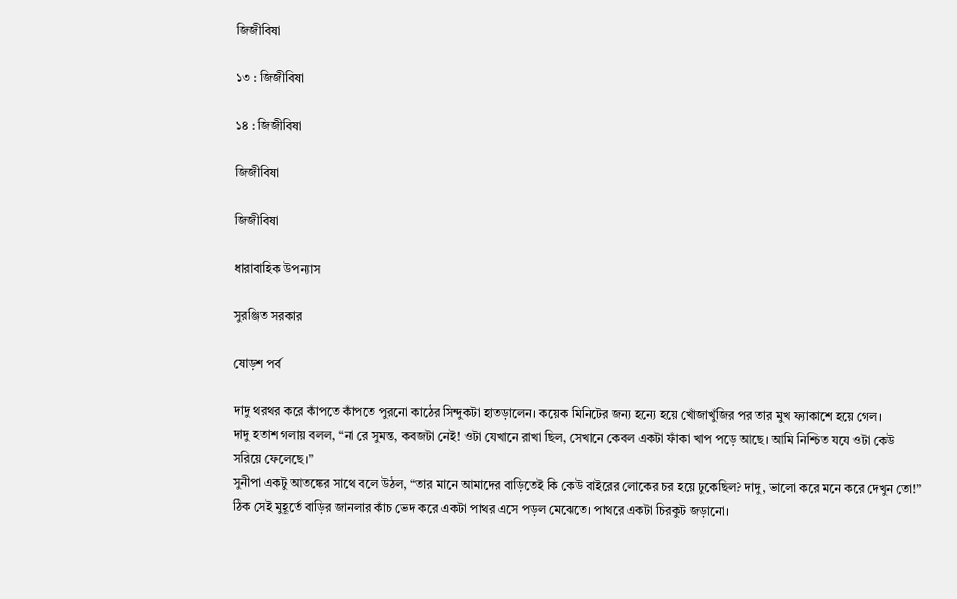জিজীবিষা

১৩ : জিজীবিষা

১৪ : জিজীবিষা

জিজীবিষা

জিজীবিষা

ধারাবাহিক উপন্যাস

সুরঞ্জিত সরকার

ষোড়শ পর্ব

দাদু থরথর করে কাঁপতে কাঁপতে পুরনো কাঠের সিন্দুকটা হাতড়ালেন। কয়েক মিনিটের জন্য হন্যে হয়ে খোঁজাখুঁজির পর তার মুখ ফ্যাকাশে হয়ে গেল।
দাদু হতাশ গলায় বলল, “না রে সুমন্ত, কবজটা নেই! ওটা যেখানে রাখা ছিল, সেখানে কেবল একটা ফাঁকা খাপ পড়ে আছে। আমি নিশ্চিত যযে ওটা কেউ সরিয়ে ফেলেছে।”
সুনীপা একটু আতঙ্কের সাথে বলে উঠল, “তার মানে আমাদের বাড়িতেই কি কেউ বাইরের লোকের চর হয়ে ঢুকেছিল? দাদু, ভালো করে মনে করে দেখুন তো!”
ঠিক সেই মুহূর্তে বাড়ির জানলার কাঁচ ভেদ করে একটা পাথর এসে পড়ল মেঝেতে। পাথরে একটা চিরকুট জড়ানো।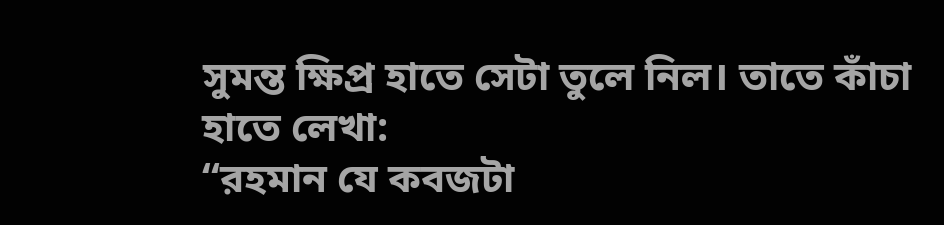সুমন্ত ক্ষিপ্র হাতে সেটা তুলে নিল। তাতে কাঁচা হাতে লেখা:
“রহমান যে কবজটা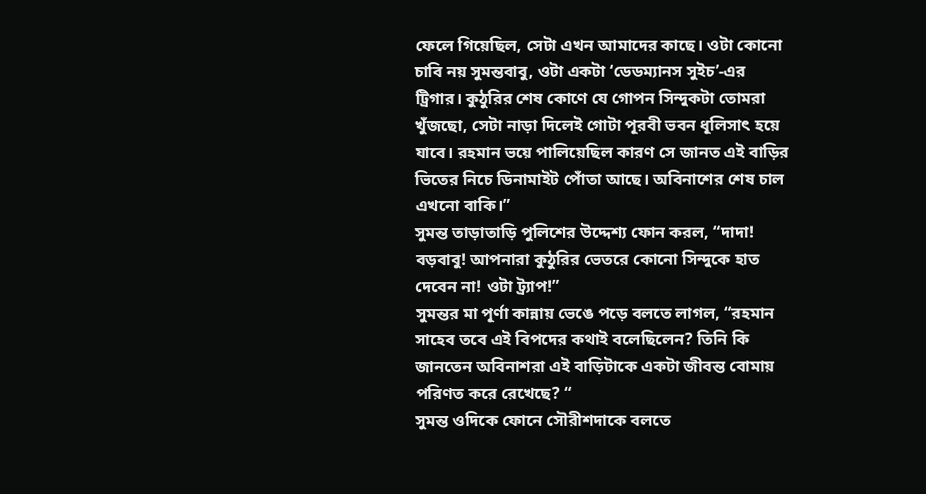ফেলে গিয়েছিল, সেটা এখন আমাদের কাছে। ওটা কোনো চাবি নয় সুমন্তবাবু, ওটা একটা ‘ডেডম্যানস সুইচ’-এর ট্রিগার। কুঠুরির শেষ কোণে যে গোপন সিন্দুকটা তোমরা খুঁজছো, সেটা নাড়া দিলেই গোটা পূরবী ভবন ধূলিসাৎ হয়ে যাবে। রহমান ভয়ে পালিয়েছিল কারণ সে জানত এই বাড়ির ভিতের নিচে ডিনামাইট পোঁতা আছে। অবিনাশের শেষ চাল এখনো বাকি।”
সুমন্ত তাড়াতাড়ি পুলিশের উদ্দেশ্য ফোন করল, “দাদা! বড়বাবু! আপনারা কুঠুরির ভেতরে কোনো সিন্দুকে হাত দেবেন না! ওটা ট্র্যাপ!”
সুমন্তর মা পূর্ণা কান্নায় ভেঙে পড়ে বলতে লাগল, “রহমান সাহেব তবে এই বিপদের কথাই বলেছিলেন? তিনি কি জানতেন অবিনাশরা এই বাড়িটাকে একটা জীবন্ত বোমায় পরিণত করে রেখেছে? “
সুমন্ত ওদিকে ফোনে সৌরীশদাকে বলতে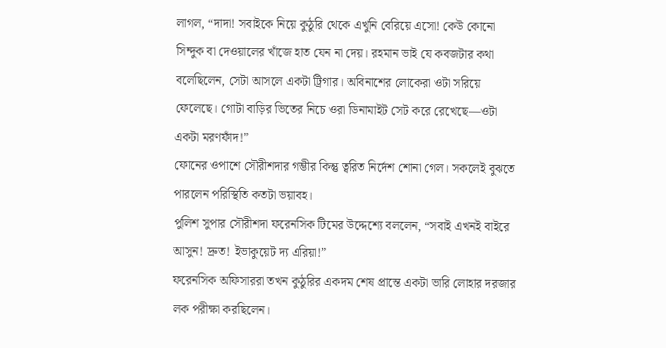লাগল, “দাদা! সবাইকে নিয়ে কুঠুরি থেকে এখুনি বেরিয়ে এসো! কেউ কোনো সিন্দুক বা দেওয়ালের খাঁজে হাত যেন না দেয়। রহমান ভাই যে কবজটার কথা বলেছিলেন, সেটা আসলে একটা ট্রিগার। অবিনাশের লোকেরা ওটা সরিয়ে ফেলেছে। গোটা বাড়ির ভিতের নিচে ওরা ডিনামাইট সেট করে রেখেছে—ওটা একটা মরণফাঁদ!”
ফোনের ওপাশে সৌরীশদার গম্ভীর কিন্তু ত্বরিত নির্দেশ শোনা গেল। সকলেই বুঝতে পারলেন পরিস্থিতি কতটা ভয়াবহ।
পুলিশ সুপার সৌরীশদা ফরেনসিক টিমের উদ্দেশ্যে বললেন, “সবাই এখনই বাইরে আসুন! দ্রুত! ইভাকুয়েট দ্য এরিয়া!”
ফরেনসিক অফিসাররা তখন কুঠুরির একদম শেষ প্রান্তে একটা ভারি লোহার দরজার লক পরীক্ষা করছিলেন।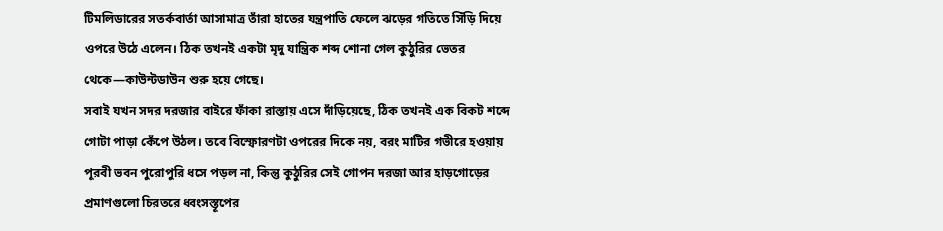টিমলিডারের সতর্কবার্তা আসামাত্র তাঁরা হাতের যন্ত্রপাতি ফেলে ঝড়ের গতিতে সিঁড়ি দিয়ে ওপরে উঠে এলেন। ঠিক তখনই একটা মৃদু যান্ত্রিক শব্দ শোনা গেল কুঠুরির ভেতর থেকে—কাউন্টডাউন শুরু হয়ে গেছে।
সবাই যখন সদর দরজার বাইরে ফাঁকা রাস্তায় এসে দাঁড়িয়েছে, ঠিক তখনই এক বিকট শব্দে গোটা পাড়া কেঁপে উঠল। তবে বিস্ফোরণটা ওপরের দিকে নয়, বরং মাটির গভীরে হওয়ায় পূরবী ভবন পুরোপুরি ধসে পড়ল না, কিন্তু কুঠুরির সেই গোপন দরজা আর হাড়গোড়ের প্রমাণগুলো চিরতরে ধ্বংসস্তূপের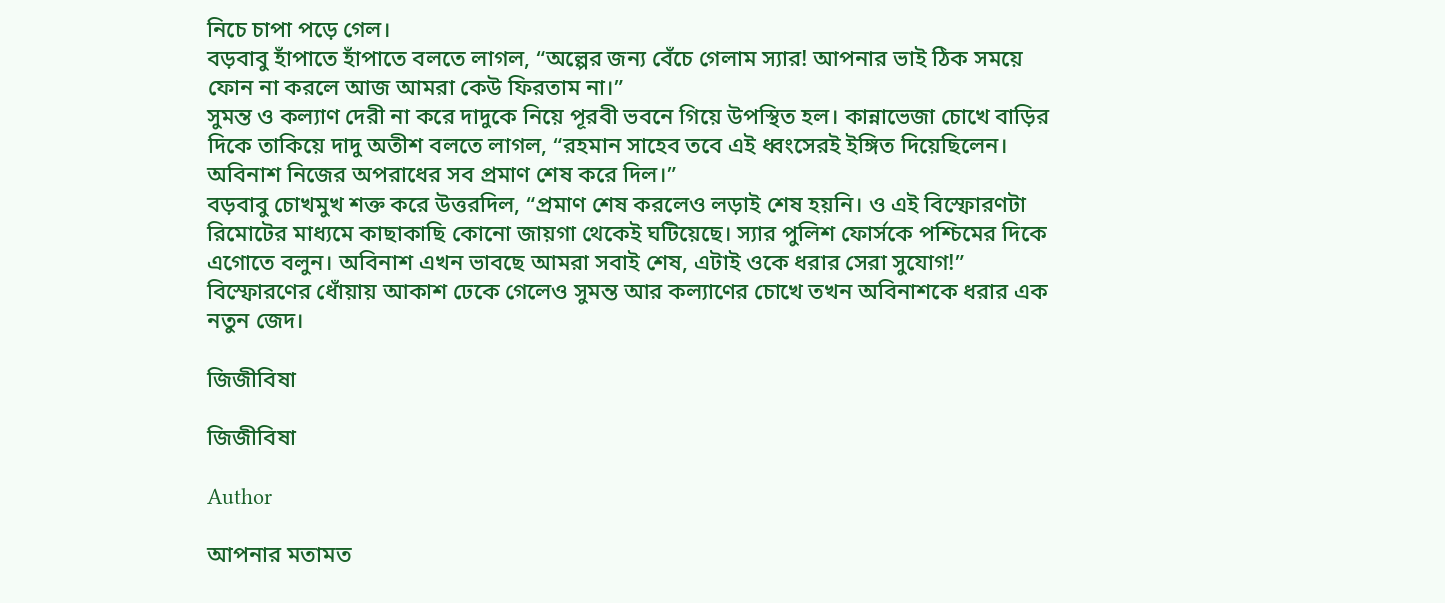নিচে চাপা পড়ে গেল।
বড়বাবু হাঁপাতে হাঁপাতে বলতে লাগল, “অল্পের জন্য বেঁচে গেলাম স্যার! আপনার ভাই ঠিক সময়ে ফোন না করলে আজ আমরা কেউ ফিরতাম না।”
সুমন্ত ও কল্যাণ দেরী না করে দাদুকে নিয়ে পূরবী ভবনে গিয়ে উপস্থিত হল। কান্নাভেজা চোখে বাড়ির দিকে তাকিয়ে দাদু অতীশ বলতে লাগল, “রহমান সাহেব তবে এই ধ্বংসেরই ইঙ্গিত দিয়েছিলেন। অবিনাশ নিজের অপরাধের সব প্রমাণ শেষ করে দিল।”
বড়বাবু চোখমুখ শক্ত করে উত্তরদিল, “প্রমাণ শেষ করলেও লড়াই শেষ হয়নি। ও এই বিস্ফোরণটা রিমোটের মাধ্যমে কাছাকাছি কোনো জায়গা থেকেই ঘটিয়েছে। স্যার পুলিশ ফোর্সকে পশ্চিমের দিকে এগোতে বলুন। অবিনাশ এখন ভাবছে আমরা সবাই শেষ, এটাই ওকে ধরার সেরা সুযোগ!”
বিস্ফোরণের ধোঁয়ায় আকাশ ঢেকে গেলেও সুমন্ত আর কল্যাণের চোখে তখন অবিনাশকে ধরার এক নতুন জেদ।

জিজীবিষা

জিজীবিষা

Author

আপনার মতামত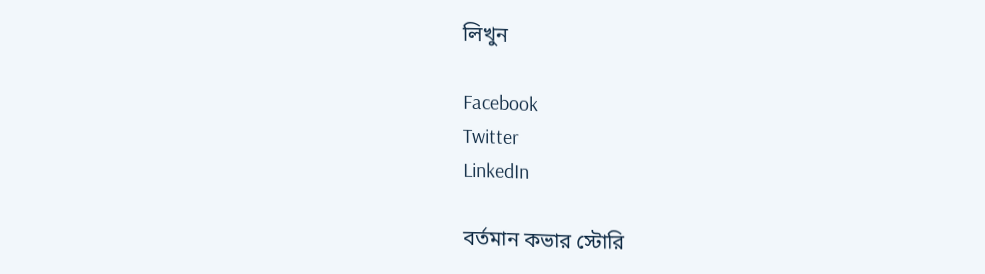লিখুন

Facebook
Twitter
LinkedIn

বর্তমান কভার স্টোরি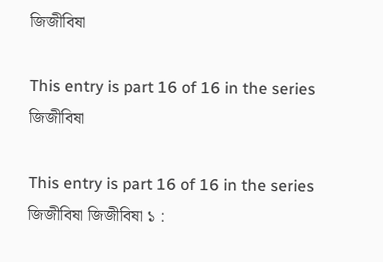জিজীবিষা

This entry is part 16 of 16 in the series জিজীবিষা

This entry is part 16 of 16 in the series জিজীবিষা জিজীবিষা ১ :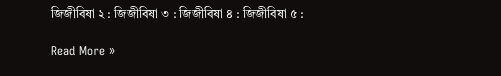জিজীবিষা ২ : জিজীবিষা ৩ : জিজীবিষা ৪ : জিজীবিষা ৫ :

Read More »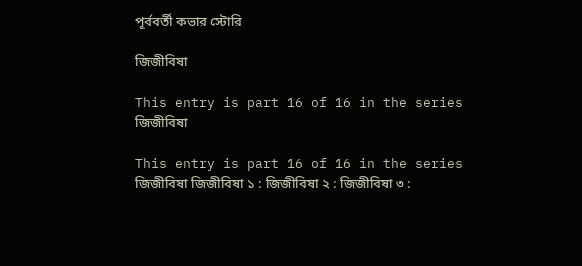পূর্ববর্তী কভার স্টোরি

জিজীবিষা

This entry is part 16 of 16 in the series জিজীবিষা

This entry is part 16 of 16 in the series জিজীবিষা জিজীবিষা ১ : জিজীবিষা ২ : জিজীবিষা ৩ :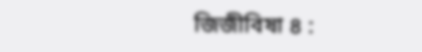জিজীবিষা ৪ :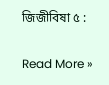জিজীবিষা ৫ :

Read More »